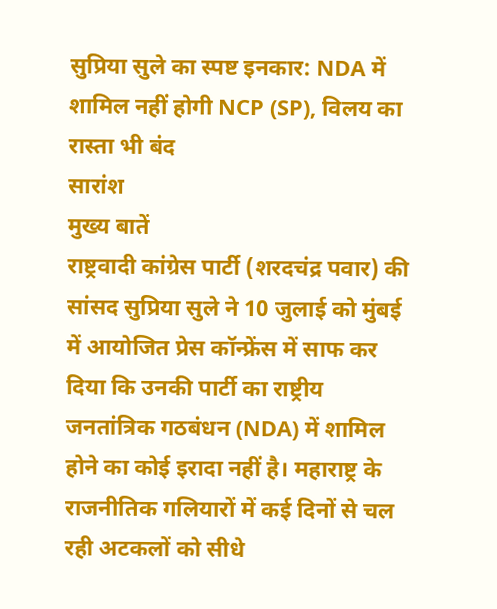सुप्रिया सुले का स्पष्ट इनकार: NDA में शामिल नहीं होगी NCP (SP), विलय का रास्ता भी बंद
सारांश
मुख्य बातें
राष्ट्रवादी कांग्रेस पार्टी (शरदचंद्र पवार) की सांसद सुप्रिया सुले ने 10 जुलाई को मुंबई में आयोजित प्रेस कॉन्फ्रेंस में साफ कर दिया कि उनकी पार्टी का राष्ट्रीय जनतांत्रिक गठबंधन (NDA) में शामिल होने का कोई इरादा नहीं है। महाराष्ट्र के राजनीतिक गलियारों में कई दिनों से चल रही अटकलों को सीधे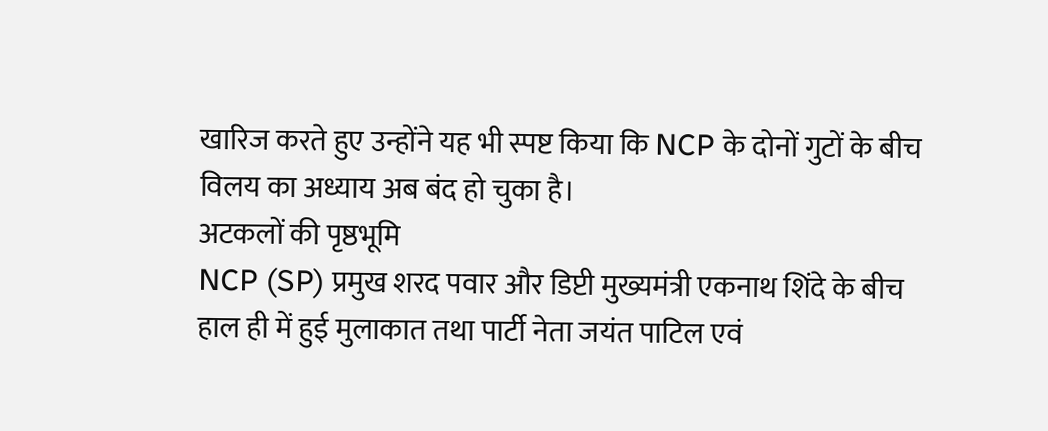खारिज करते हुए उन्होंने यह भी स्पष्ट किया कि NCP के दोनों गुटों के बीच विलय का अध्याय अब बंद हो चुका है।
अटकलों की पृष्ठभूमि
NCP (SP) प्रमुख शरद पवार और डिप्टी मुख्यमंत्री एकनाथ शिंदे के बीच हाल ही में हुई मुलाकात तथा पार्टी नेता जयंत पाटिल एवं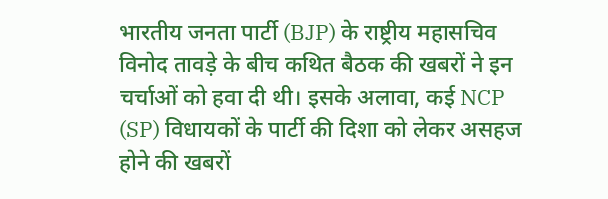भारतीय जनता पार्टी (BJP) के राष्ट्रीय महासचिव विनोद तावड़े के बीच कथित बैठक की खबरों ने इन चर्चाओं को हवा दी थी। इसके अलावा, कई NCP (SP) विधायकों के पार्टी की दिशा को लेकर असहज होने की खबरों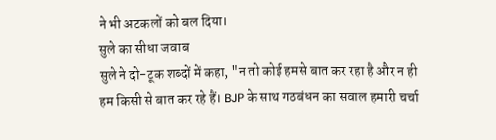ने भी अटकलों को बल दिया।
सुले का सीधा जवाब
सुले ने दो-टूक शब्दों में कहा, "न तो कोई हमसे बात कर रहा है और न ही हम किसी से बात कर रहे हैं। BJP के साथ गठबंधन का सवाल हमारी चर्चा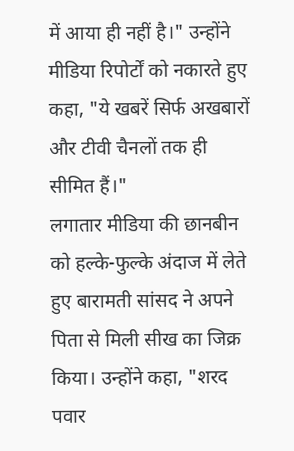में आया ही नहीं है।" उन्होंने मीडिया रिपोर्टों को नकारते हुए कहा, "ये खबरें सिर्फ अखबारों और टीवी चैनलों तक ही सीमित हैं।"
लगातार मीडिया की छानबीन को हल्के-फुल्के अंदाज में लेते हुए बारामती सांसद ने अपने पिता से मिली सीख का जिक्र किया। उन्होंने कहा, "शरद पवार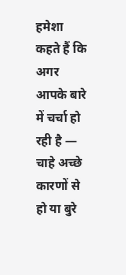हमेशा कहते हैं कि अगर आपके बारे में चर्चा हो रही है — चाहे अच्छे कारणों से हो या बुरे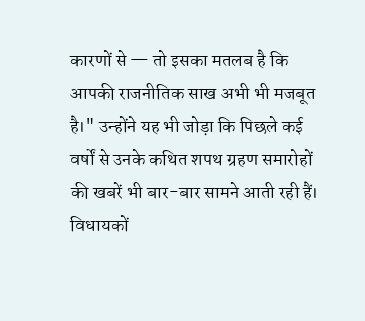कारणों से — तो इसका मतलब है कि आपकी राजनीतिक साख अभी भी मजबूत है।" उन्होंने यह भी जोड़ा कि पिछले कई वर्षों से उनके कथित शपथ ग्रहण समारोहों की खबरें भी बार-बार सामने आती रही हैं।
विधायकों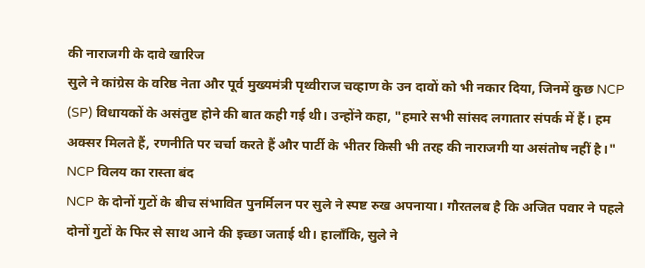की नाराजगी के दावे खारिज
सुले ने कांग्रेस के वरिष्ठ नेता और पूर्व मुख्यमंत्री पृथ्वीराज चव्हाण के उन दावों को भी नकार दिया, जिनमें कुछ NCP (SP) विधायकों के असंतुष्ट होने की बात कही गई थी। उन्होंने कहा, "हमारे सभी सांसद लगातार संपर्क में हैं। हम अक्सर मिलते हैं, रणनीति पर चर्चा करते हैं और पार्टी के भीतर किसी भी तरह की नाराजगी या असंतोष नहीं है।"
NCP विलय का रास्ता बंद
NCP के दोनों गुटों के बीच संभावित पुनर्मिलन पर सुले ने स्पष्ट रुख अपनाया। गौरतलब है कि अजित पवार ने पहले दोनों गुटों के फिर से साथ आने की इच्छा जताई थी। हालाँकि, सुले ने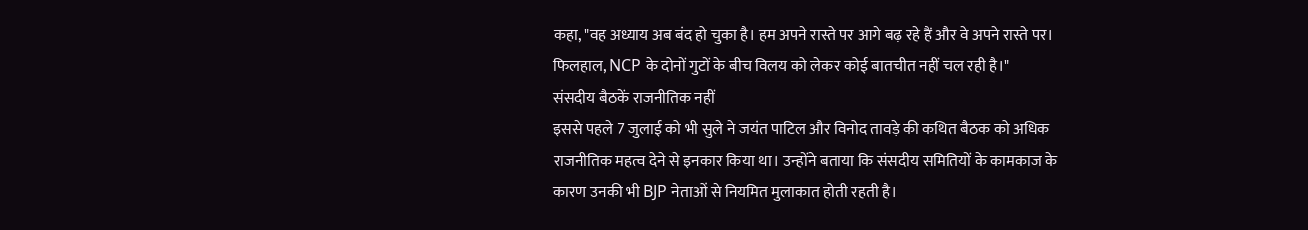कहा, "वह अध्याय अब बंद हो चुका है। हम अपने रास्ते पर आगे बढ़ रहे हैं और वे अपने रास्ते पर। फिलहाल, NCP के दोनों गुटों के बीच विलय को लेकर कोई बातचीत नहीं चल रही है।"
संसदीय बैठकें राजनीतिक नहीं
इससे पहले 7 जुलाई को भी सुले ने जयंत पाटिल और विनोद तावड़े की कथित बैठक को अधिक राजनीतिक महत्व देने से इनकार किया था। उन्होंने बताया कि संसदीय समितियों के कामकाज के कारण उनकी भी BJP नेताओं से नियमित मुलाकात होती रहती है।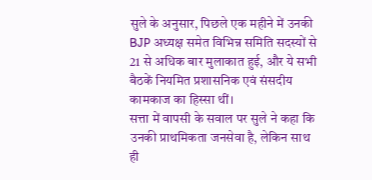सुले के अनुसार, पिछले एक महीने में उनकी BJP अध्यक्ष समेत विभिन्न समिति सदस्यों से 21 से अधिक बार मुलाकात हुई, और ये सभी बैठकें नियमित प्रशासनिक एवं संसदीय कामकाज का हिस्सा थीं।
सत्ता में वापसी के सवाल पर सुले ने कहा कि उनकी प्राथमिकता जनसेवा है, लेकिन साथ ही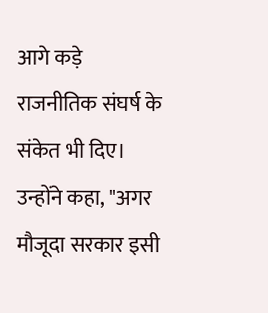आगे कड़े राजनीतिक संघर्ष के संकेत भी दिए। उन्होंने कहा, "अगर मौजूदा सरकार इसी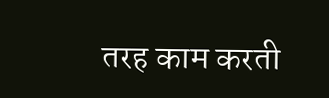तरह काम करती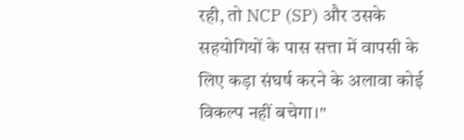रही, तो NCP (SP) और उसके सहयोगियों के पास सत्ता में वापसी के लिए कड़ा संघर्ष करने के अलावा कोई विकल्प नहीं बचेगा।"